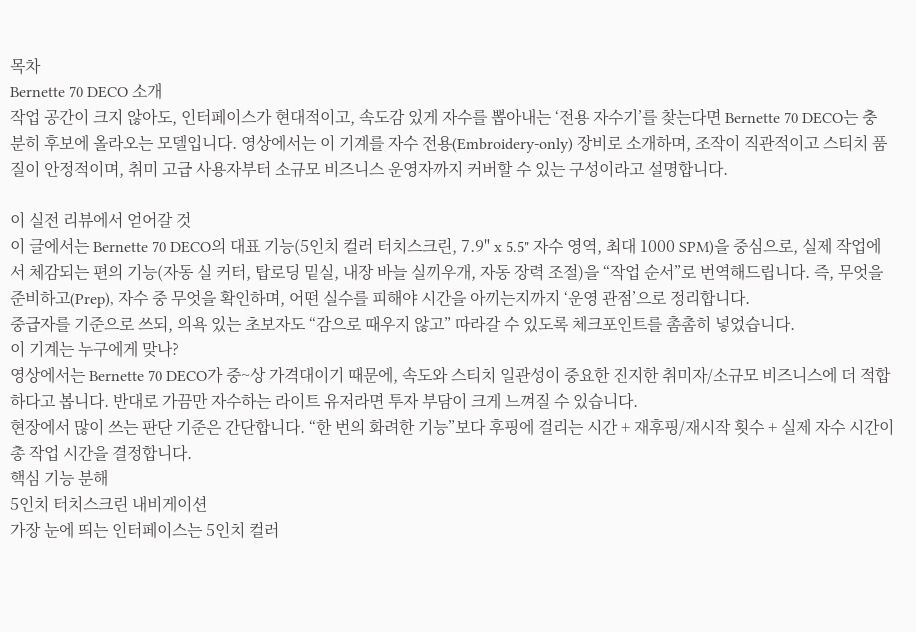목차
Bernette 70 DECO 소개
작업 공간이 크지 않아도, 인터페이스가 현대적이고, 속도감 있게 자수를 뽑아내는 ‘전용 자수기’를 찾는다면 Bernette 70 DECO는 충분히 후보에 올라오는 모델입니다. 영상에서는 이 기계를 자수 전용(Embroidery-only) 장비로 소개하며, 조작이 직관적이고 스티치 품질이 안정적이며, 취미 고급 사용자부터 소규모 비즈니스 운영자까지 커버할 수 있는 구성이라고 설명합니다.

이 실전 리뷰에서 얻어갈 것
이 글에서는 Bernette 70 DECO의 대표 기능(5인치 컬러 터치스크린, 7.9" x 5.5" 자수 영역, 최대 1000 SPM)을 중심으로, 실제 작업에서 체감되는 편의 기능(자동 실 커터, 탑로딩 밑실, 내장 바늘 실끼우개, 자동 장력 조절)을 “작업 순서”로 번역해드립니다. 즉, 무엇을 준비하고(Prep), 자수 중 무엇을 확인하며, 어떤 실수를 피해야 시간을 아끼는지까지 ‘운영 관점’으로 정리합니다.
중급자를 기준으로 쓰되, 의욕 있는 초보자도 “감으로 때우지 않고” 따라갈 수 있도록 체크포인트를 촘촘히 넣었습니다.
이 기계는 누구에게 맞나?
영상에서는 Bernette 70 DECO가 중~상 가격대이기 때문에, 속도와 스티치 일관성이 중요한 진지한 취미자/소규모 비즈니스에 더 적합하다고 봅니다. 반대로 가끔만 자수하는 라이트 유저라면 투자 부담이 크게 느껴질 수 있습니다.
현장에서 많이 쓰는 판단 기준은 간단합니다. “한 번의 화려한 기능”보다 후핑에 걸리는 시간 + 재후핑/재시작 횟수 + 실제 자수 시간이 총 작업 시간을 결정합니다.
핵심 기능 분해
5인치 터치스크린 내비게이션
가장 눈에 띄는 인터페이스는 5인치 컬러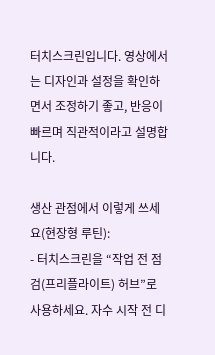터치스크린입니다. 영상에서는 디자인과 설정을 확인하면서 조정하기 좋고, 반응이 빠르며 직관적이라고 설명합니다.

생산 관점에서 이렇게 쓰세요(현장형 루틴):
- 터치스크린을 “작업 전 점검(프리플라이트) 허브”로 사용하세요. 자수 시작 전 디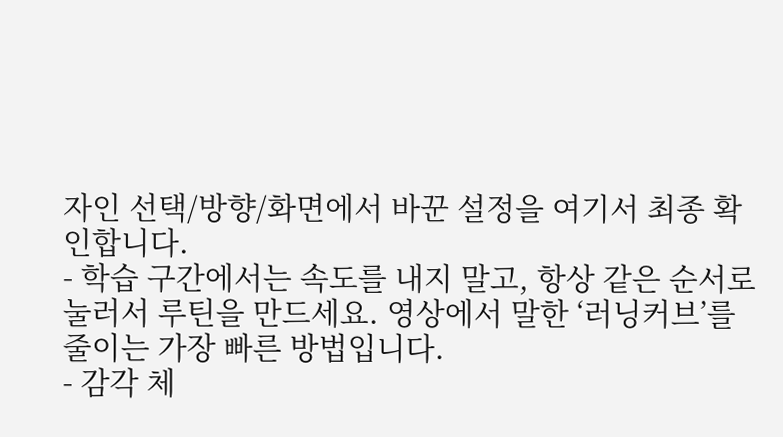자인 선택/방향/화면에서 바꾼 설정을 여기서 최종 확인합니다.
- 학습 구간에서는 속도를 내지 말고, 항상 같은 순서로 눌러서 루틴을 만드세요. 영상에서 말한 ‘러닝커브’를 줄이는 가장 빠른 방법입니다.
- 감각 체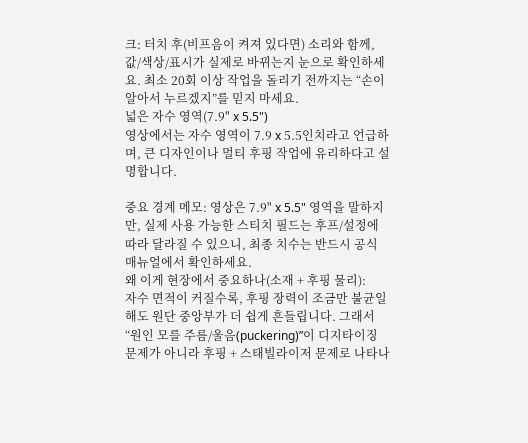크: 터치 후(비프음이 켜져 있다면) 소리와 함께, 값/색상/표시가 실제로 바뀌는지 눈으로 확인하세요. 최소 20회 이상 작업을 돌리기 전까지는 “손이 알아서 누르겠지”를 믿지 마세요.
넓은 자수 영역(7.9" x 5.5")
영상에서는 자수 영역이 7.9 x 5.5인치라고 언급하며, 큰 디자인이나 멀티 후핑 작업에 유리하다고 설명합니다.

중요 경계 메모: 영상은 7.9" x 5.5" 영역을 말하지만, 실제 사용 가능한 스티치 필드는 후프/설정에 따라 달라질 수 있으니, 최종 치수는 반드시 공식 매뉴얼에서 확인하세요.
왜 이게 현장에서 중요하나(소재 + 후핑 물리):
자수 면적이 커질수록, 후핑 장력이 조금만 불균일해도 원단 중앙부가 더 쉽게 흔들립니다. 그래서 “원인 모를 주름/울음(puckering)”이 디지타이징 문제가 아니라 후핑 + 스태빌라이저 문제로 나타나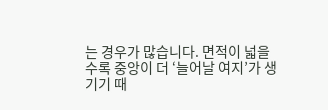는 경우가 많습니다. 면적이 넓을수록 중앙이 더 ‘늘어날 여지’가 생기기 때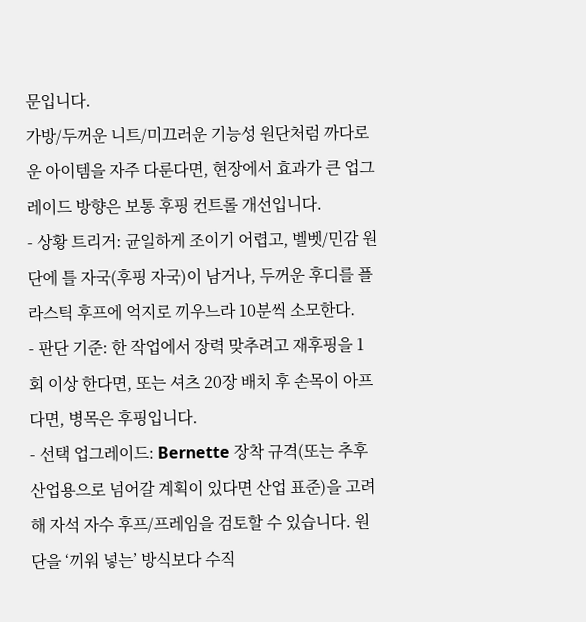문입니다.
가방/두꺼운 니트/미끄러운 기능성 원단처럼 까다로운 아이템을 자주 다룬다면, 현장에서 효과가 큰 업그레이드 방향은 보통 후핑 컨트롤 개선입니다.
- 상황 트리거: 균일하게 조이기 어렵고, 벨벳/민감 원단에 틀 자국(후핑 자국)이 남거나, 두꺼운 후디를 플라스틱 후프에 억지로 끼우느라 10분씩 소모한다.
- 판단 기준: 한 작업에서 장력 맞추려고 재후핑을 1회 이상 한다면, 또는 셔츠 20장 배치 후 손목이 아프다면, 병목은 후핑입니다.
- 선택 업그레이드: Bernette 장착 규격(또는 추후 산업용으로 넘어갈 계획이 있다면 산업 표준)을 고려해 자석 자수 후프/프레임을 검토할 수 있습니다. 원단을 ‘끼워 넣는’ 방식보다 수직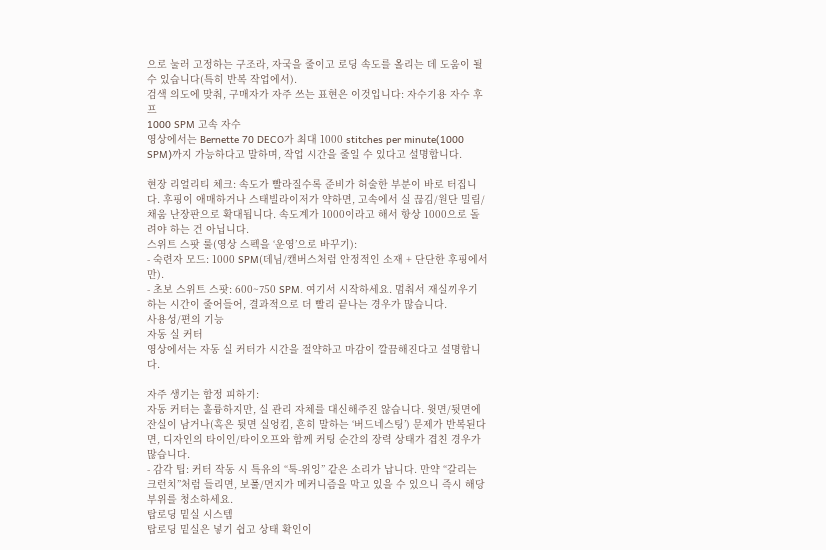으로 눌러 고정하는 구조라, 자국을 줄이고 로딩 속도를 올리는 데 도움이 될 수 있습니다(특히 반복 작업에서).
검색 의도에 맞춰, 구매자가 자주 쓰는 표현은 이것입니다: 자수기용 자수 후프
1000 SPM 고속 자수
영상에서는 Bernette 70 DECO가 최대 1000 stitches per minute(1000 SPM)까지 가능하다고 말하며, 작업 시간을 줄일 수 있다고 설명합니다.

현장 리얼리티 체크: 속도가 빨라질수록 준비가 허술한 부분이 바로 터집니다. 후핑이 애매하거나 스태빌라이저가 약하면, 고속에서 실 끊김/원단 밀림/채움 난장판으로 확대됩니다. 속도계가 1000이라고 해서 항상 1000으로 돌려야 하는 건 아닙니다.
스위트 스팟 룰(영상 스펙을 ‘운영’으로 바꾸기):
- 숙련자 모드: 1000 SPM(데님/캔버스처럼 안정적인 소재 + 단단한 후핑에서만).
- 초보 스위트 스팟: 600~750 SPM. 여기서 시작하세요. 멈춰서 재실끼우기 하는 시간이 줄어들어, 결과적으로 더 빨리 끝나는 경우가 많습니다.
사용성/편의 기능
자동 실 커터
영상에서는 자동 실 커터가 시간을 절약하고 마감이 깔끔해진다고 설명합니다.

자주 생기는 함정 피하기:
자동 커터는 훌륭하지만, 실 관리 자체를 대신해주진 않습니다. 윗면/뒷면에 잔실이 남거나(혹은 뒷면 실엉킴, 흔히 말하는 ‘버드네스팅’) 문제가 반복된다면, 디자인의 타이인/타이오프와 함께 커팅 순간의 장력 상태가 겹친 경우가 많습니다.
- 감각 팁: 커터 작동 시 특유의 “툭-위잉” 같은 소리가 납니다. 만약 “갈리는 크런치”처럼 들리면, 보풀/먼지가 메커니즘을 막고 있을 수 있으니 즉시 해당 부위를 청소하세요.
탑로딩 밑실 시스템
탑로딩 밑실은 넣기 쉽고 상태 확인이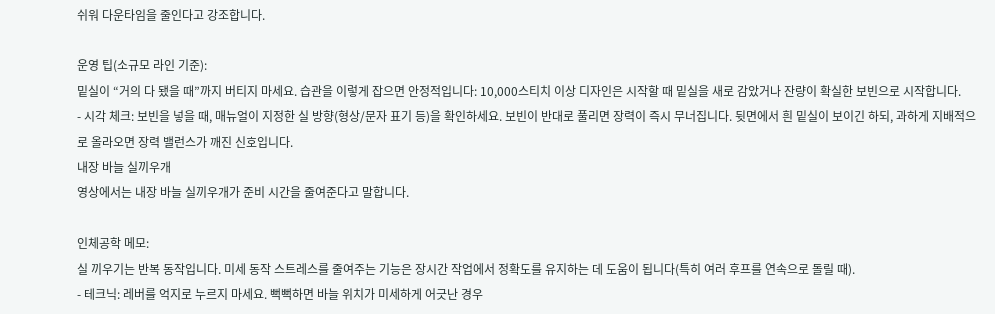쉬워 다운타임을 줄인다고 강조합니다.

운영 팁(소규모 라인 기준):
밑실이 “거의 다 됐을 때”까지 버티지 마세요. 습관을 이렇게 잡으면 안정적입니다: 10,000스티치 이상 디자인은 시작할 때 밑실을 새로 감았거나 잔량이 확실한 보빈으로 시작합니다.
- 시각 체크: 보빈을 넣을 때, 매뉴얼이 지정한 실 방향(형상/문자 표기 등)을 확인하세요. 보빈이 반대로 풀리면 장력이 즉시 무너집니다. 뒷면에서 흰 밑실이 보이긴 하되, 과하게 지배적으로 올라오면 장력 밸런스가 깨진 신호입니다.
내장 바늘 실끼우개
영상에서는 내장 바늘 실끼우개가 준비 시간을 줄여준다고 말합니다.

인체공학 메모:
실 끼우기는 반복 동작입니다. 미세 동작 스트레스를 줄여주는 기능은 장시간 작업에서 정확도를 유지하는 데 도움이 됩니다(특히 여러 후프를 연속으로 돌릴 때).
- 테크닉: 레버를 억지로 누르지 마세요. 뻑뻑하면 바늘 위치가 미세하게 어긋난 경우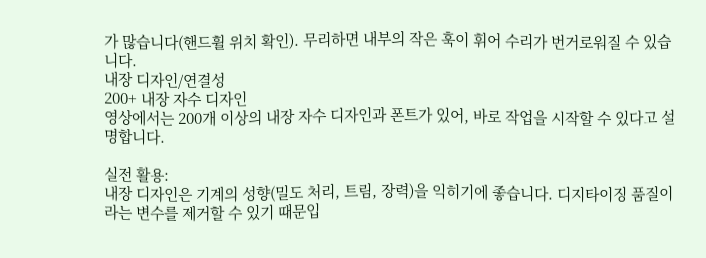가 많습니다(핸드휠 위치 확인). 무리하면 내부의 작은 훅이 휘어 수리가 번거로워질 수 있습니다.
내장 디자인/연결성
200+ 내장 자수 디자인
영상에서는 200개 이상의 내장 자수 디자인과 폰트가 있어, 바로 작업을 시작할 수 있다고 설명합니다.

실전 활용:
내장 디자인은 기계의 성향(밀도 처리, 트림, 장력)을 익히기에 좋습니다. 디지타이징 품질이라는 변수를 제거할 수 있기 때문입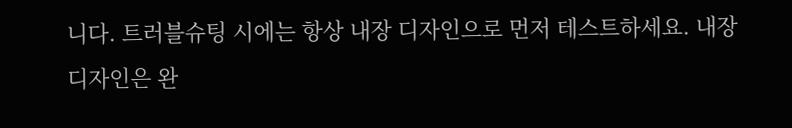니다. 트러블슈팅 시에는 항상 내장 디자인으로 먼저 테스트하세요. 내장 디자인은 완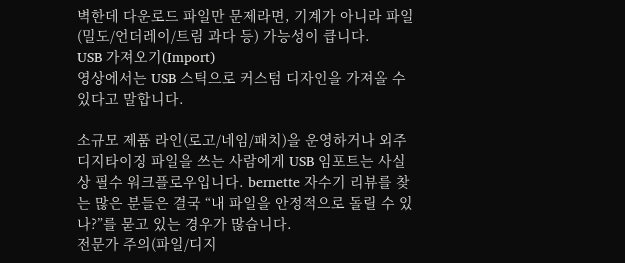벽한데 다운로드 파일만 문제라면, 기계가 아니라 파일(밀도/언더레이/트림 과다 등) 가능성이 큽니다.
USB 가져오기(Import)
영상에서는 USB 스틱으로 커스텀 디자인을 가져올 수 있다고 말합니다.

소규모 제품 라인(로고/네임/패치)을 운영하거나 외주 디지타이징 파일을 쓰는 사람에게 USB 임포트는 사실상 필수 워크플로우입니다. bernette 자수기 리뷰를 찾는 많은 분들은 결국 “내 파일을 안정적으로 돌릴 수 있나?”를 묻고 있는 경우가 많습니다.
전문가 주의(파일/디지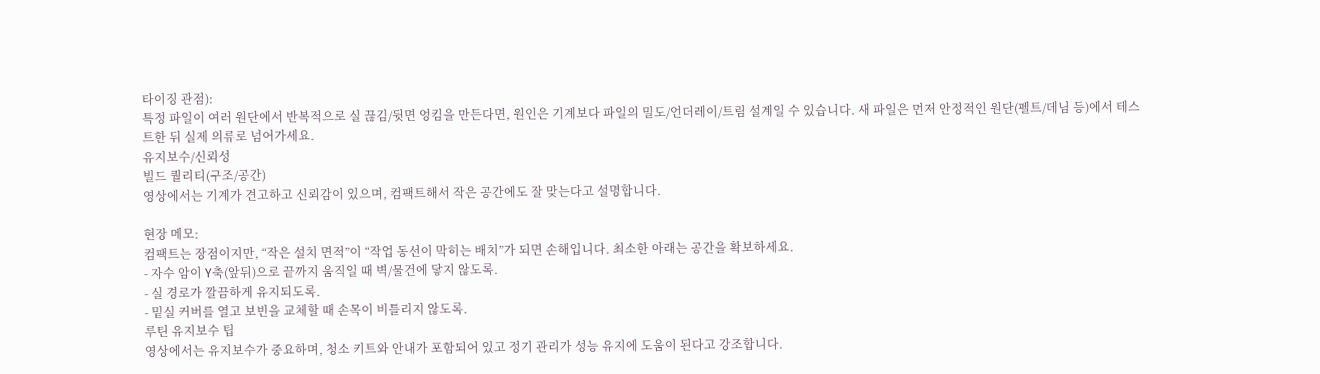타이징 관점):
특정 파일이 여러 원단에서 반복적으로 실 끊김/뒷면 엉킴을 만든다면, 원인은 기계보다 파일의 밀도/언더레이/트림 설계일 수 있습니다. 새 파일은 먼저 안정적인 원단(펠트/데님 등)에서 테스트한 뒤 실제 의류로 넘어가세요.
유지보수/신뢰성
빌드 퀄리티(구조/공간)
영상에서는 기계가 견고하고 신뢰감이 있으며, 컴팩트해서 작은 공간에도 잘 맞는다고 설명합니다.

현장 메모:
컴팩트는 장점이지만, “작은 설치 면적”이 “작업 동선이 막히는 배치”가 되면 손해입니다. 최소한 아래는 공간을 확보하세요.
- 자수 암이 Y축(앞뒤)으로 끝까지 움직일 때 벽/물건에 닿지 않도록.
- 실 경로가 깔끔하게 유지되도록.
- 밑실 커버를 열고 보빈을 교체할 때 손목이 비틀리지 않도록.
루틴 유지보수 팁
영상에서는 유지보수가 중요하며, 청소 키트와 안내가 포함되어 있고 정기 관리가 성능 유지에 도움이 된다고 강조합니다.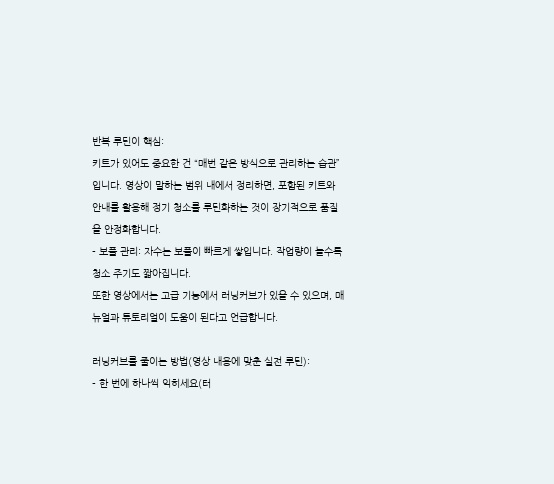반복 루틴이 핵심:
키트가 있어도 중요한 건 “매번 같은 방식으로 관리하는 습관”입니다. 영상이 말하는 범위 내에서 정리하면, 포함된 키트와 안내를 활용해 정기 청소를 루틴화하는 것이 장기적으로 품질을 안정화합니다.
- 보풀 관리: 자수는 보풀이 빠르게 쌓입니다. 작업량이 늘수록 청소 주기도 짧아집니다.
또한 영상에서는 고급 기능에서 러닝커브가 있을 수 있으며, 매뉴얼과 튜토리얼이 도움이 된다고 언급합니다.

러닝커브를 줄이는 방법(영상 내용에 맞춘 실전 루틴):
- 한 번에 하나씩 익히세요(터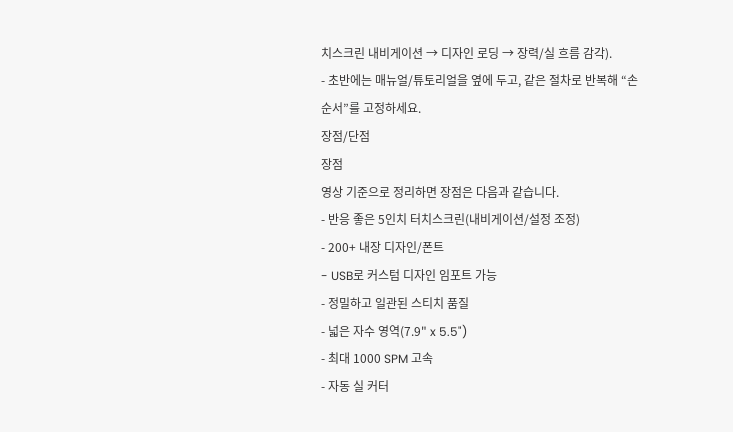치스크린 내비게이션 → 디자인 로딩 → 장력/실 흐름 감각).
- 초반에는 매뉴얼/튜토리얼을 옆에 두고, 같은 절차로 반복해 “손 순서”를 고정하세요.
장점/단점
장점
영상 기준으로 정리하면 장점은 다음과 같습니다.
- 반응 좋은 5인치 터치스크린(내비게이션/설정 조정)
- 200+ 내장 디자인/폰트
- USB로 커스텀 디자인 임포트 가능
- 정밀하고 일관된 스티치 품질
- 넓은 자수 영역(7.9" x 5.5")
- 최대 1000 SPM 고속
- 자동 실 커터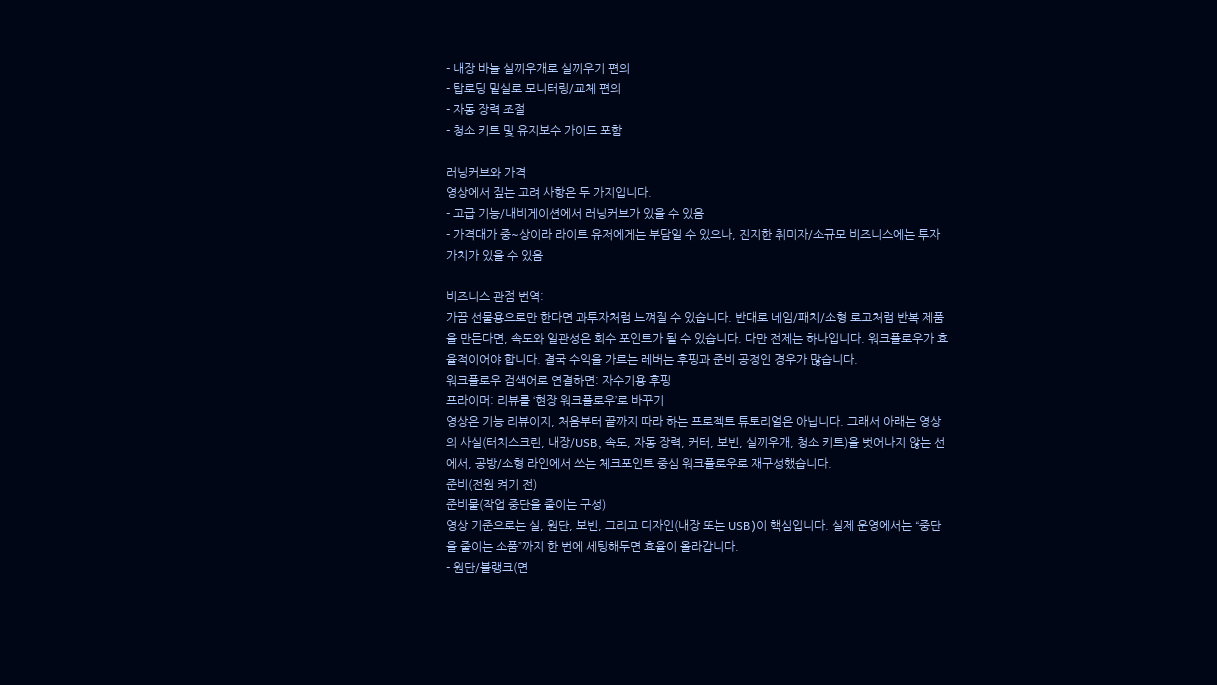- 내장 바늘 실끼우개로 실끼우기 편의
- 탑로딩 밑실로 모니터링/교체 편의
- 자동 장력 조절
- 청소 키트 및 유지보수 가이드 포함

러닝커브와 가격
영상에서 짚는 고려 사항은 두 가지입니다.
- 고급 기능/내비게이션에서 러닝커브가 있을 수 있음
- 가격대가 중~상이라 라이트 유저에게는 부담일 수 있으나, 진지한 취미자/소규모 비즈니스에는 투자 가치가 있을 수 있음

비즈니스 관점 번역:
가끔 선물용으로만 한다면 과투자처럼 느껴질 수 있습니다. 반대로 네임/패치/소형 로고처럼 반복 제품을 만든다면, 속도와 일관성은 회수 포인트가 될 수 있습니다. 다만 전제는 하나입니다. 워크플로우가 효율적이어야 합니다. 결국 수익을 가르는 레버는 후핑과 준비 공정인 경우가 많습니다.
워크플로우 검색어로 연결하면: 자수기용 후핑
프라이머: 리뷰를 ‘현장 워크플로우’로 바꾸기
영상은 기능 리뷰이지, 처음부터 끝까지 따라 하는 프로젝트 튜토리얼은 아닙니다. 그래서 아래는 영상의 사실(터치스크린, 내장/USB, 속도, 자동 장력, 커터, 보빈, 실끼우개, 청소 키트)을 벗어나지 않는 선에서, 공방/소형 라인에서 쓰는 체크포인트 중심 워크플로우로 재구성했습니다.
준비(전원 켜기 전)
준비물(작업 중단을 줄이는 구성)
영상 기준으로는 실, 원단, 보빈, 그리고 디자인(내장 또는 USB)이 핵심입니다. 실제 운영에서는 “중단을 줄이는 소품”까지 한 번에 세팅해두면 효율이 올라갑니다.
- 원단/블랭크(면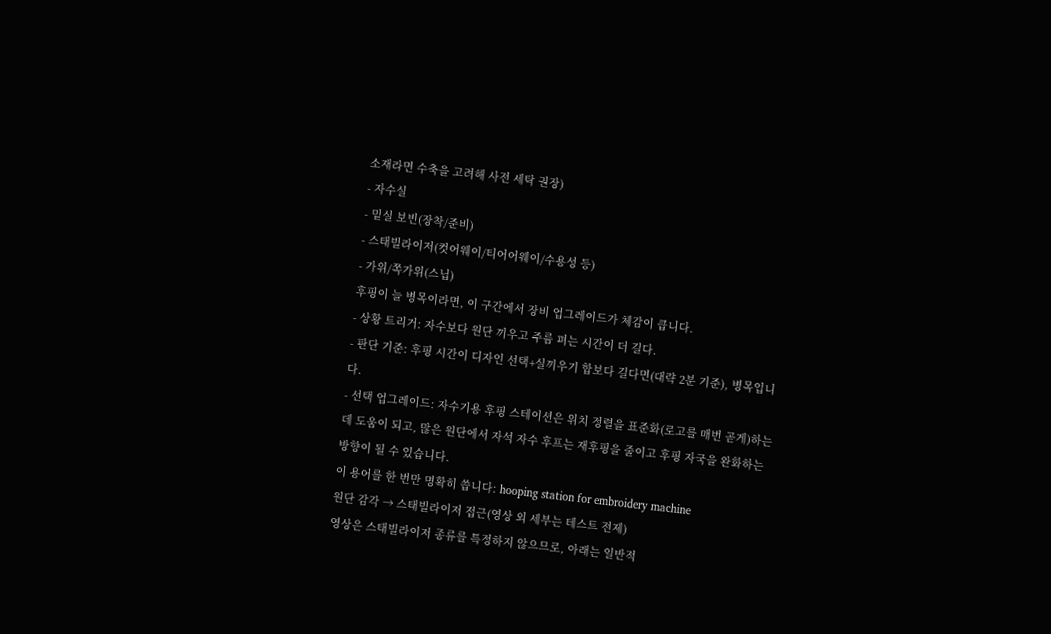소재라면 수축을 고려해 사전 세탁 권장)
- 자수실
- 밑실 보빈(장착/준비)
- 스태빌라이저(컷어웨이/티어어웨이/수용성 등)
- 가위/쪽가위(스닙)
후핑이 늘 병목이라면, 이 구간에서 장비 업그레이드가 체감이 큽니다.
- 상황 트리거: 자수보다 원단 끼우고 주름 펴는 시간이 더 길다.
- 판단 기준: 후핑 시간이 디자인 선택+실끼우기 합보다 길다면(대략 2분 기준), 병목입니다.
- 선택 업그레이드: 자수기용 후핑 스테이션은 위치 정렬을 표준화(로고를 매번 곧게)하는 데 도움이 되고, 많은 원단에서 자석 자수 후프는 재후핑을 줄이고 후핑 자국을 완화하는 방향이 될 수 있습니다.
이 용어를 한 번만 명확히 씁니다: hooping station for embroidery machine
원단 감각 → 스태빌라이저 접근(영상 외 세부는 테스트 전제)
영상은 스태빌라이저 종류를 특정하지 않으므로, 아래는 일반적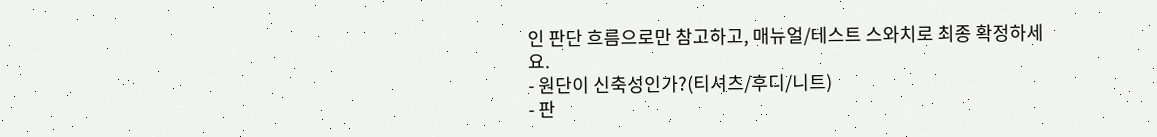인 판단 흐름으로만 참고하고, 매뉴얼/테스트 스와치로 최종 확정하세요.
- 원단이 신축성인가?(티셔츠/후디/니트)
- 판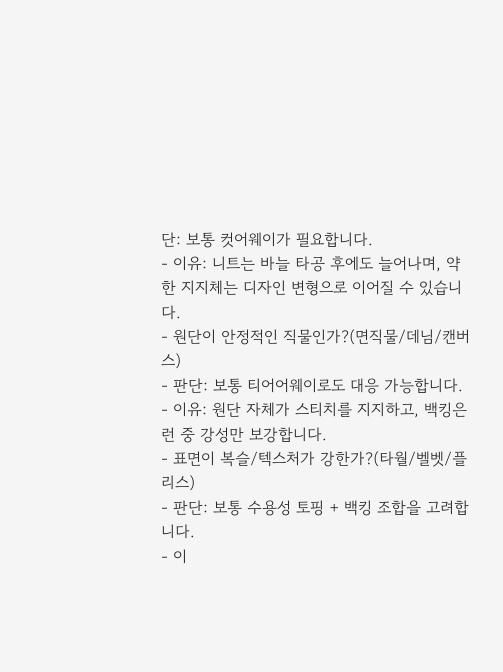단: 보통 컷어웨이가 필요합니다.
- 이유: 니트는 바늘 타공 후에도 늘어나며, 약한 지지체는 디자인 변형으로 이어질 수 있습니다.
- 원단이 안정적인 직물인가?(면직물/데님/캔버스)
- 판단: 보통 티어어웨이로도 대응 가능합니다.
- 이유: 원단 자체가 스티치를 지지하고, 백킹은 런 중 강성만 보강합니다.
- 표면이 복슬/텍스처가 강한가?(타월/벨벳/플리스)
- 판단: 보통 수용성 토핑 + 백킹 조합을 고려합니다.
- 이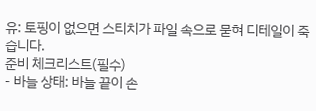유: 토핑이 없으면 스티치가 파일 속으로 묻혀 디테일이 죽습니다.
준비 체크리스트(필수)
- 바늘 상태: 바늘 끝이 손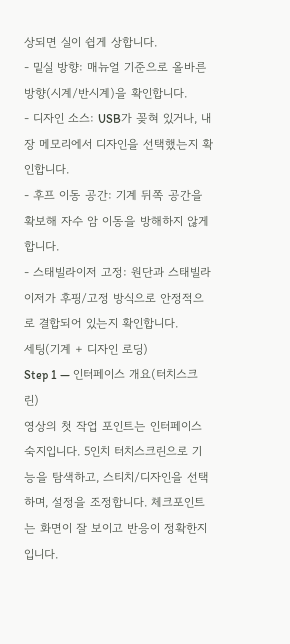상되면 실이 쉽게 상합니다.
- 밑실 방향: 매뉴얼 기준으로 올바른 방향(시계/반시계)을 확인합니다.
- 디자인 소스: USB가 꽂혀 있거나, 내장 메모리에서 디자인을 선택했는지 확인합니다.
- 후프 이동 공간: 기계 뒤쪽 공간을 확보해 자수 암 이동을 방해하지 않게 합니다.
- 스태빌라이저 고정: 원단과 스태빌라이저가 후핑/고정 방식으로 안정적으로 결합되어 있는지 확인합니다.
세팅(기계 + 디자인 로딩)
Step 1 — 인터페이스 개요(터치스크린)
영상의 첫 작업 포인트는 인터페이스 숙지입니다. 5인치 터치스크린으로 기능을 탐색하고, 스티치/디자인을 선택하며, 설정을 조정합니다. 체크포인트는 화면이 잘 보이고 반응이 정확한지입니다.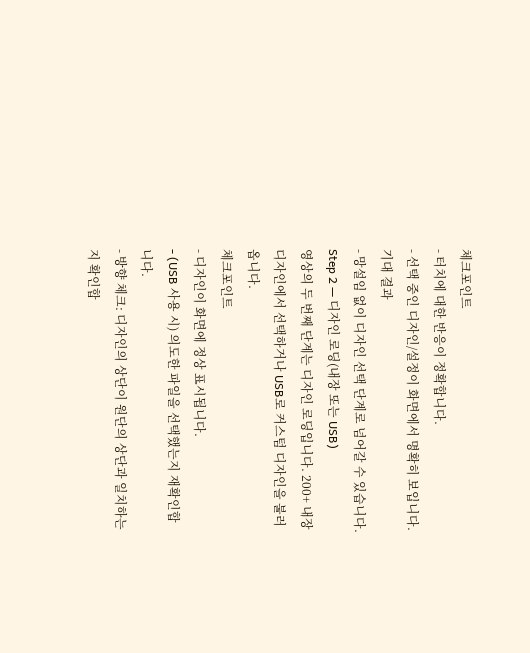체크포인트
- 터치에 대한 반응이 정확합니다.
- 선택 중인 디자인/설정이 화면에서 명확히 보입니다.
기대 결과
- 망설임 없이 디자인 선택 단계로 넘어갈 수 있습니다.
Step 2 — 디자인 로딩(내장 또는 USB)
영상의 두 번째 단계는 디자인 로딩입니다. 200+ 내장 디자인에서 선택하거나 USB로 커스텀 디자인을 불러옵니다.
체크포인트
- 디자인이 화면에 정상 표시됩니다.
- (USB 사용 시) 의도한 파일을 선택했는지 재확인합니다.
- 방향 체크: 디자인의 상단이 원단의 상단과 일치하는지 확인합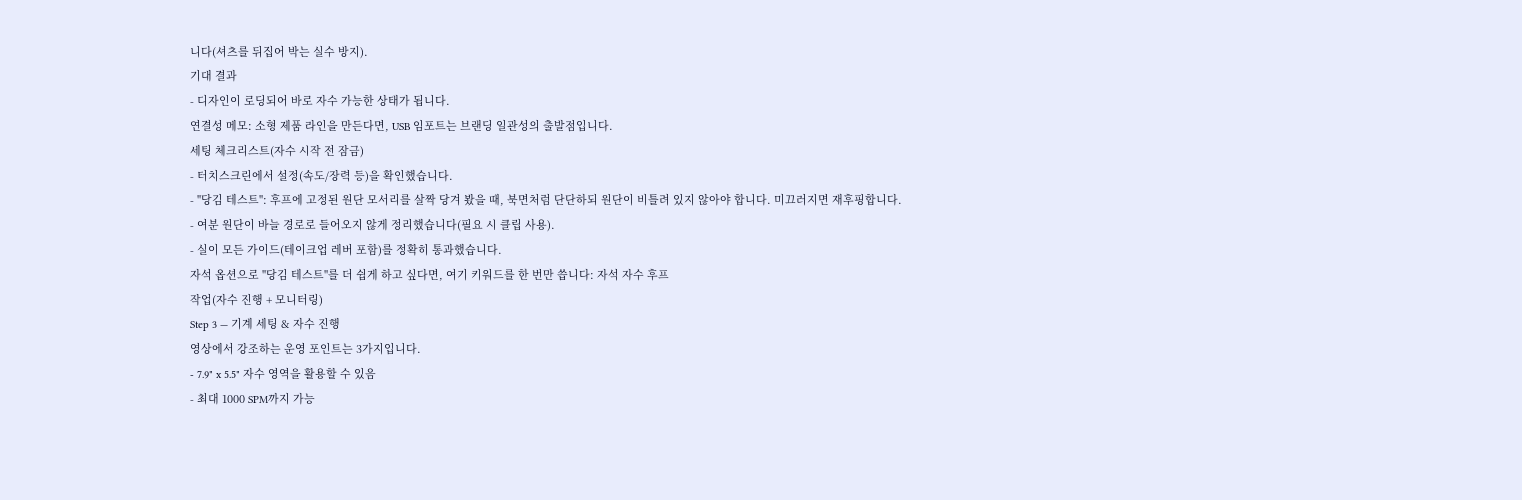니다(셔츠를 뒤집어 박는 실수 방지).
기대 결과
- 디자인이 로딩되어 바로 자수 가능한 상태가 됩니다.
연결성 메모: 소형 제품 라인을 만든다면, USB 임포트는 브랜딩 일관성의 출발점입니다.
세팅 체크리스트(자수 시작 전 잠금)
- 터치스크린에서 설정(속도/장력 등)을 확인했습니다.
- "당김 테스트": 후프에 고정된 원단 모서리를 살짝 당겨 봤을 때, 북면처럼 단단하되 원단이 비틀려 있지 않아야 합니다. 미끄러지면 재후핑합니다.
- 여분 원단이 바늘 경로로 들어오지 않게 정리했습니다(필요 시 클립 사용).
- 실이 모든 가이드(테이크업 레버 포함)를 정확히 통과했습니다.
자석 옵션으로 "당김 테스트"를 더 쉽게 하고 싶다면, 여기 키워드를 한 번만 씁니다: 자석 자수 후프
작업(자수 진행 + 모니터링)
Step 3 — 기계 세팅 & 자수 진행
영상에서 강조하는 운영 포인트는 3가지입니다.
- 7.9" x 5.5" 자수 영역을 활용할 수 있음
- 최대 1000 SPM까지 가능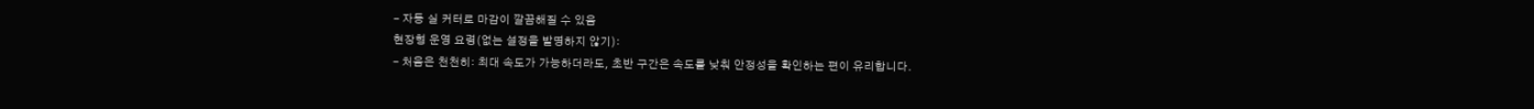- 자동 실 커터로 마감이 깔끔해질 수 있음
현장형 운영 요령(없는 설정을 발명하지 않기):
- 처음은 천천히: 최대 속도가 가능하더라도, 초반 구간은 속도를 낮춰 안정성을 확인하는 편이 유리합니다.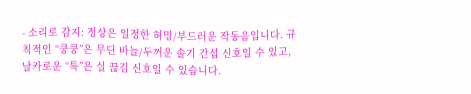- 소리로 감지: 정상은 일정한 허밍/부드러운 작동음입니다. 규칙적인 “쿵쿵”은 무딘 바늘/두꺼운 솔기 간섭 신호일 수 있고, 날카로운 “툭”은 실 끊김 신호일 수 있습니다.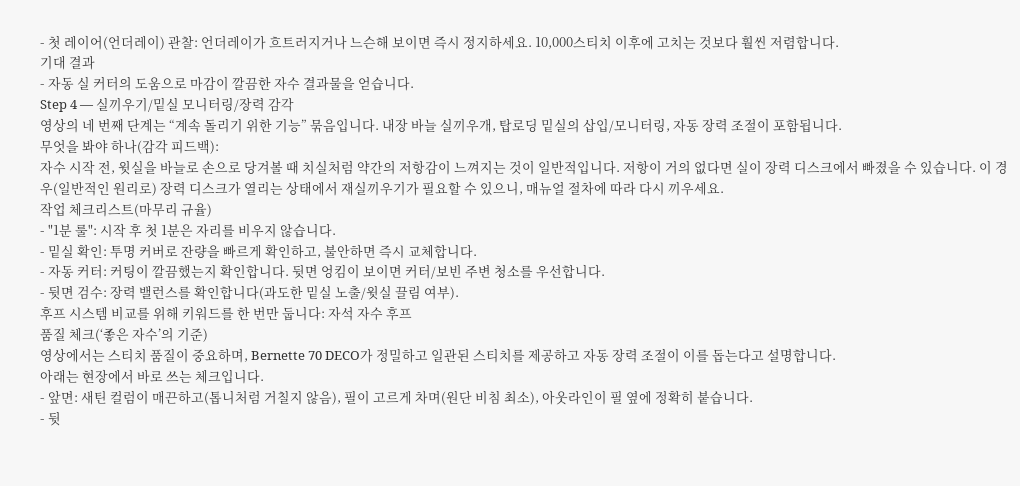- 첫 레이어(언더레이) 관찰: 언더레이가 흐트러지거나 느슨해 보이면 즉시 정지하세요. 10,000스티치 이후에 고치는 것보다 훨씬 저렴합니다.
기대 결과
- 자동 실 커터의 도움으로 마감이 깔끔한 자수 결과물을 얻습니다.
Step 4 — 실끼우기/밑실 모니터링/장력 감각
영상의 네 번째 단계는 “계속 돌리기 위한 기능” 묶음입니다. 내장 바늘 실끼우개, 탑로딩 밑실의 삽입/모니터링, 자동 장력 조절이 포함됩니다.
무엇을 봐야 하나(감각 피드백):
자수 시작 전, 윗실을 바늘로 손으로 당겨볼 때 치실처럼 약간의 저항감이 느껴지는 것이 일반적입니다. 저항이 거의 없다면 실이 장력 디스크에서 빠졌을 수 있습니다. 이 경우(일반적인 원리로) 장력 디스크가 열리는 상태에서 재실끼우기가 필요할 수 있으니, 매뉴얼 절차에 따라 다시 끼우세요.
작업 체크리스트(마무리 규율)
- "1분 룰": 시작 후 첫 1분은 자리를 비우지 않습니다.
- 밑실 확인: 투명 커버로 잔량을 빠르게 확인하고, 불안하면 즉시 교체합니다.
- 자동 커터: 커팅이 깔끔했는지 확인합니다. 뒷면 엉킴이 보이면 커터/보빈 주변 청소를 우선합니다.
- 뒷면 검수: 장력 밸런스를 확인합니다(과도한 밑실 노출/윗실 끌림 여부).
후프 시스템 비교를 위해 키워드를 한 번만 둡니다: 자석 자수 후프
품질 체크(‘좋은 자수’의 기준)
영상에서는 스티치 품질이 중요하며, Bernette 70 DECO가 정밀하고 일관된 스티치를 제공하고 자동 장력 조절이 이를 돕는다고 설명합니다.
아래는 현장에서 바로 쓰는 체크입니다.
- 앞면: 새틴 컬럼이 매끈하고(톱니처럼 거칠지 않음), 필이 고르게 차며(원단 비침 최소), 아웃라인이 필 옆에 정확히 붙습니다.
- 뒷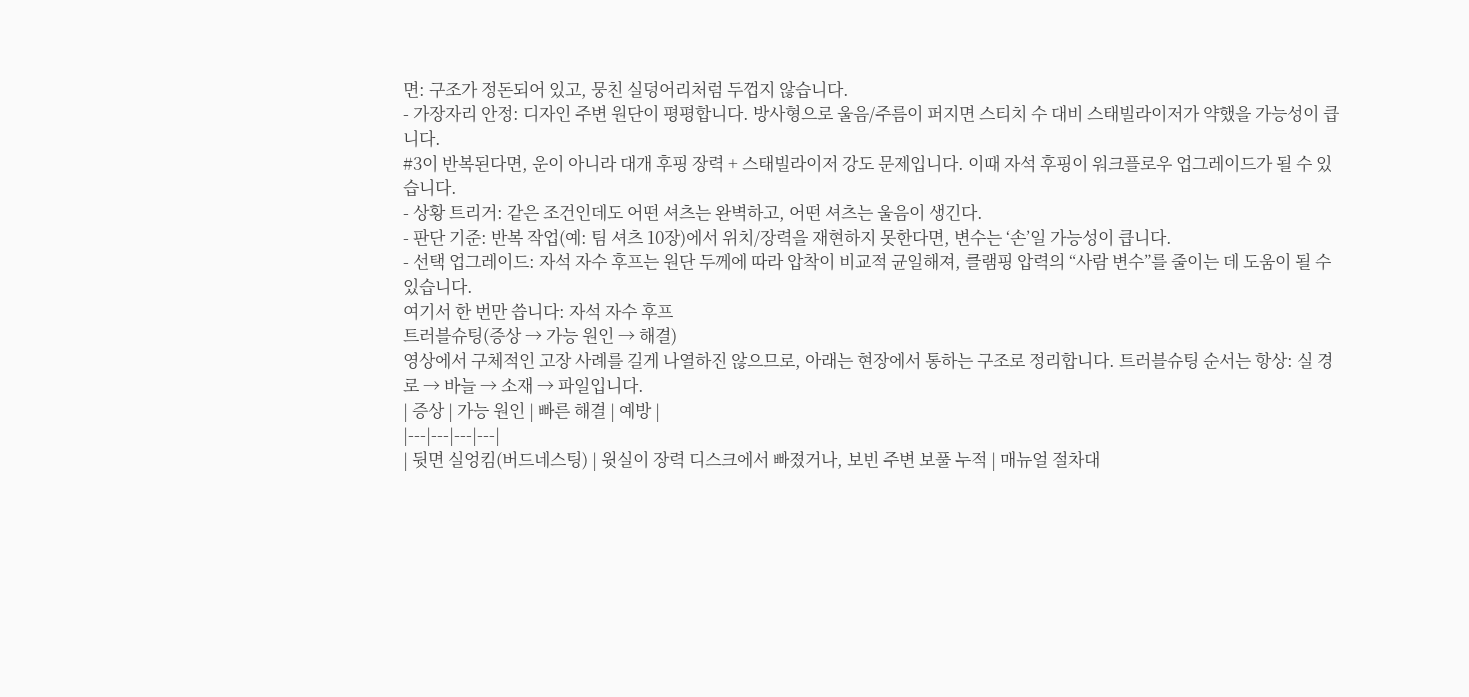면: 구조가 정돈되어 있고, 뭉친 실덩어리처럼 두껍지 않습니다.
- 가장자리 안정: 디자인 주변 원단이 평평합니다. 방사형으로 울음/주름이 퍼지면 스티치 수 대비 스태빌라이저가 약했을 가능성이 큽니다.
#3이 반복된다면, 운이 아니라 대개 후핑 장력 + 스태빌라이저 강도 문제입니다. 이때 자석 후핑이 워크플로우 업그레이드가 될 수 있습니다.
- 상황 트리거: 같은 조건인데도 어떤 셔츠는 완벽하고, 어떤 셔츠는 울음이 생긴다.
- 판단 기준: 반복 작업(예: 팀 셔츠 10장)에서 위치/장력을 재현하지 못한다면, 변수는 ‘손’일 가능성이 큽니다.
- 선택 업그레이드: 자석 자수 후프는 원단 두께에 따라 압착이 비교적 균일해져, 클램핑 압력의 “사람 변수”를 줄이는 데 도움이 될 수 있습니다.
여기서 한 번만 씁니다: 자석 자수 후프
트러블슈팅(증상 → 가능 원인 → 해결)
영상에서 구체적인 고장 사례를 길게 나열하진 않으므로, 아래는 현장에서 통하는 구조로 정리합니다. 트러블슈팅 순서는 항상: 실 경로 → 바늘 → 소재 → 파일입니다.
| 증상 | 가능 원인 | 빠른 해결 | 예방 |
|---|---|---|---|
| 뒷면 실엉킴(버드네스팅) | 윗실이 장력 디스크에서 빠졌거나, 보빈 주변 보풀 누적 | 매뉴얼 절차대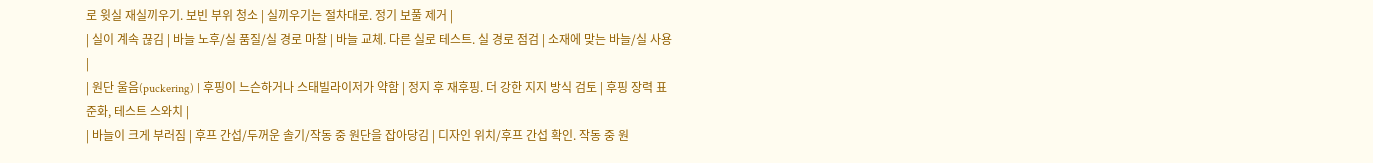로 윗실 재실끼우기. 보빈 부위 청소 | 실끼우기는 절차대로. 정기 보풀 제거 |
| 실이 계속 끊김 | 바늘 노후/실 품질/실 경로 마찰 | 바늘 교체. 다른 실로 테스트. 실 경로 점검 | 소재에 맞는 바늘/실 사용 |
| 원단 울음(puckering) | 후핑이 느슨하거나 스태빌라이저가 약함 | 정지 후 재후핑. 더 강한 지지 방식 검토 | 후핑 장력 표준화, 테스트 스와치 |
| 바늘이 크게 부러짐 | 후프 간섭/두꺼운 솔기/작동 중 원단을 잡아당김 | 디자인 위치/후프 간섭 확인. 작동 중 원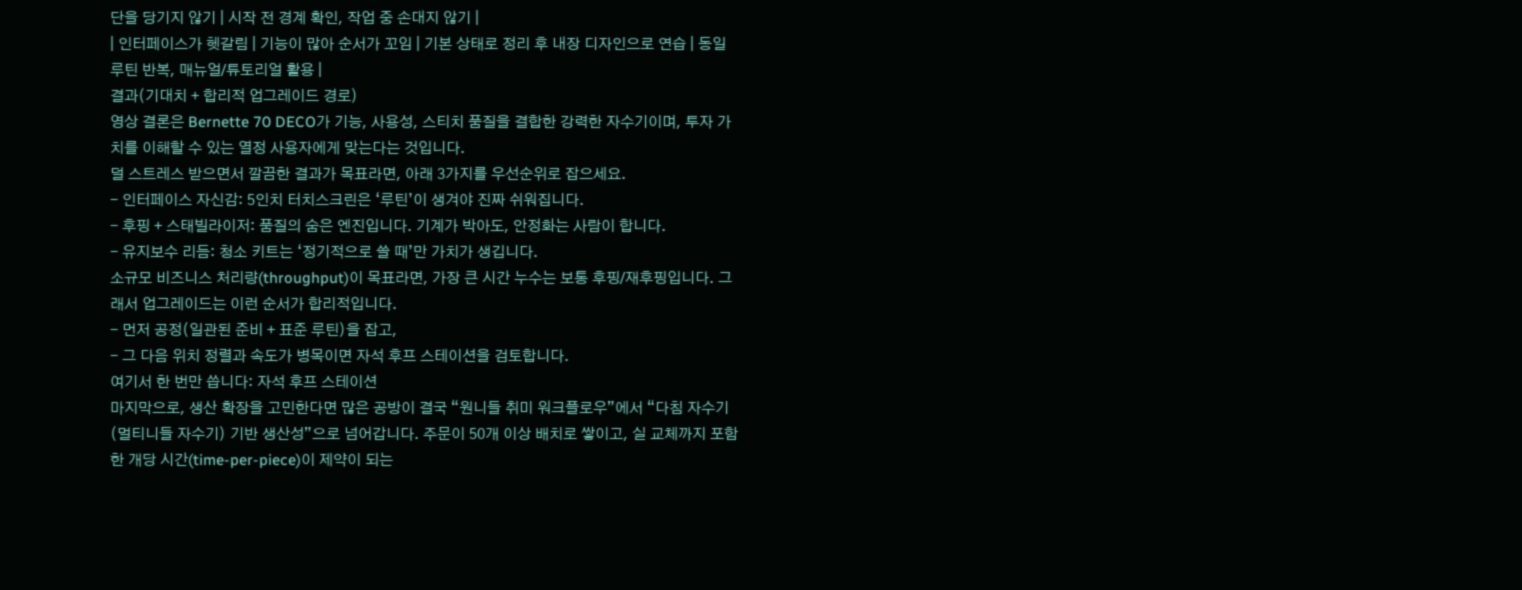단을 당기지 않기 | 시작 전 경계 확인, 작업 중 손대지 않기 |
| 인터페이스가 헷갈림 | 기능이 많아 순서가 꼬임 | 기본 상태로 정리 후 내장 디자인으로 연습 | 동일 루틴 반복, 매뉴얼/튜토리얼 활용 |
결과(기대치 + 합리적 업그레이드 경로)
영상 결론은 Bernette 70 DECO가 기능, 사용성, 스티치 품질을 결합한 강력한 자수기이며, 투자 가치를 이해할 수 있는 열정 사용자에게 맞는다는 것입니다.
덜 스트레스 받으면서 깔끔한 결과가 목표라면, 아래 3가지를 우선순위로 잡으세요.
- 인터페이스 자신감: 5인치 터치스크린은 ‘루틴’이 생겨야 진짜 쉬워집니다.
- 후핑 + 스태빌라이저: 품질의 숨은 엔진입니다. 기계가 박아도, 안정화는 사람이 합니다.
- 유지보수 리듬: 청소 키트는 ‘정기적으로 쓸 때’만 가치가 생깁니다.
소규모 비즈니스 처리량(throughput)이 목표라면, 가장 큰 시간 누수는 보통 후핑/재후핑입니다. 그래서 업그레이드는 이런 순서가 합리적입니다.
- 먼저 공정(일관된 준비 + 표준 루틴)을 잡고,
- 그 다음 위치 정렬과 속도가 병목이면 자석 후프 스테이션을 검토합니다.
여기서 한 번만 씁니다: 자석 후프 스테이션
마지막으로, 생산 확장을 고민한다면 많은 공방이 결국 “원니들 취미 워크플로우”에서 “다침 자수기(멀티니들 자수기) 기반 생산성”으로 넘어갑니다. 주문이 50개 이상 배치로 쌓이고, 실 교체까지 포함한 개당 시간(time-per-piece)이 제약이 되는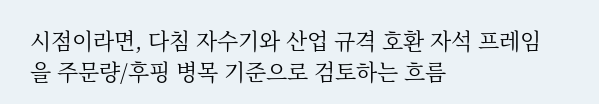시점이라면, 다침 자수기와 산업 규격 호환 자석 프레임을 주문량/후핑 병목 기준으로 검토하는 흐름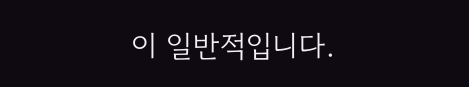이 일반적입니다.